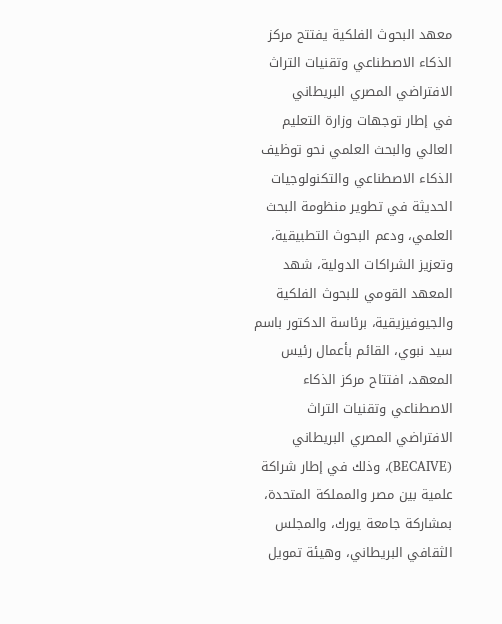معهد البحوث الفلكية يفتتح مركز الذكاء الاصطناعي وتقنيات التراث الافتراضي المصري البريطاني
في إطار توجهات وزارة التعليم العالي والبحث العلمي نحو توظيف الذكاء الاصطناعي والتكنولوجيات الحديثة في تطوير منظومة البحث العلمي، ودعم البحوث التطبيقية، وتعزيز الشراكات الدولية، شهد المعهد القومي للبحوث الفلكية والجيوفيزيقية، برئاسة الدكتور باسم سيد نبوي، القائم بأعمال رئيس المعهد، افتتاح مركز الذكاء الاصطناعي وتقنيات التراث الافتراضي المصري البريطاني (BECAIVE)، وذلك في إطار شراكة علمية بين مصر والمملكة المتحدة، بمشاركة جامعة يورك، والمجلس الثقافي البريطاني، وهيئة تمويل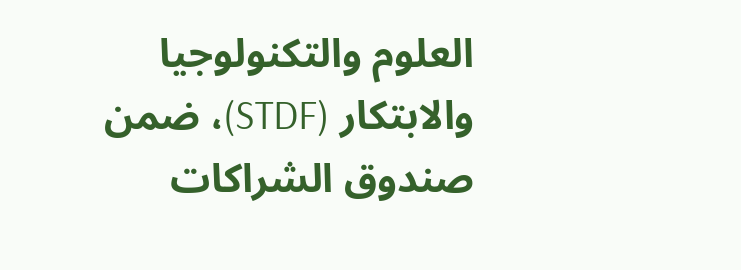العلوم والتكنولوجيا والابتكار (STDF)، ضمن صندوق الشراكات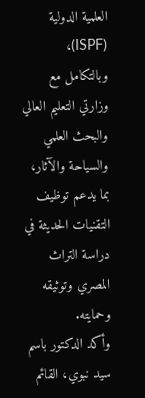العلمية الدولية (ISPF)، وبالتكامل مع وزارتي التعليم العالي والبحث العلمي والسياحة والآثار، بما يدعم توظيف التقنيات الحديثة في دراسة التراث المصري وتوثيقه وحمايته.
وأكد الدكتور باسم سيد نبوي، القائم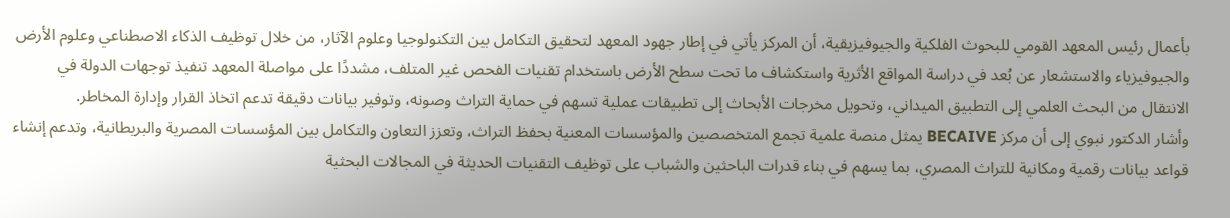بأعمال رئيس المعهد القومي للبحوث الفلكية والجيوفيزيقية، أن المركز يأتي في إطار جهود المعهد لتحقيق التكامل بين التكنولوجيا وعلوم الآثار، من خلال توظيف الذكاء الاصطناعي وعلوم الأرض والجيوفيزياء والاستشعار عن بُعد في دراسة المواقع الأثرية واستكشاف ما تحت سطح الأرض باستخدام تقنيات الفحص غير المتلف، مشددًا على مواصلة المعهد تنفيذ توجهات الدولة في الانتقال من البحث العلمي إلى التطبيق الميداني، وتحويل مخرجات الأبحاث إلى تطبيقات عملية تسهم في حماية التراث وصونه، وتوفير بيانات دقيقة تدعم اتخاذ القرار وإدارة المخاطر.
وأشار الدكتور نبوي إلى أن مركز BECAIVE يمثل منصة علمية تجمع المتخصصين والمؤسسات المعنية بحفظ التراث، وتعزز التعاون والتكامل بين المؤسسات المصرية والبريطانية، وتدعم إنشاء قواعد بيانات رقمية ومكانية للتراث المصري، بما يسهم في بناء قدرات الباحثين والشباب على توظيف التقنيات الحديثة في المجالات البحثية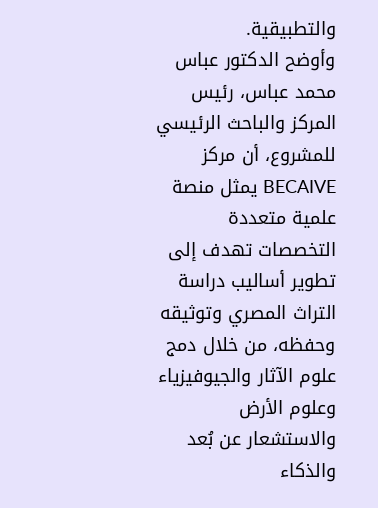والتطبيقية.
وأوضح الدكتور عباس محمد عباس، رئيس المركز والباحث الرئيسي للمشروع، أن مركز BECAIVE يمثل منصة علمية متعددة التخصصات تهدف إلى تطوير أساليب دراسة التراث المصري وتوثيقه وحفظه، من خلال دمج علوم الآثار والجيوفيزياء وعلوم الأرض والاستشعار عن بُعد والذكاء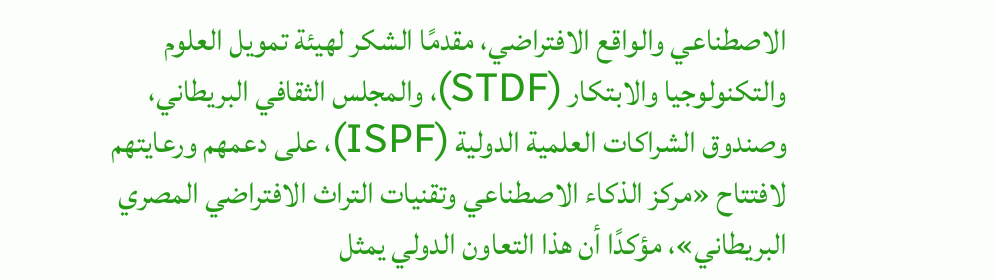الاصطناعي والواقع الافتراضي، مقدمًا الشكر لهيئة تمويل العلوم والتكنولوجيا والابتكار (STDF)، والمجلس الثقافي البريطاني، وصندوق الشراكات العلمية الدولية (ISPF)، على دعمهم ورعايتهم لافتتاح «مركز الذكاء الاصطناعي وتقنيات التراث الافتراضي المصري البريطاني»، مؤكدًا أن هذا التعاون الدولي يمثل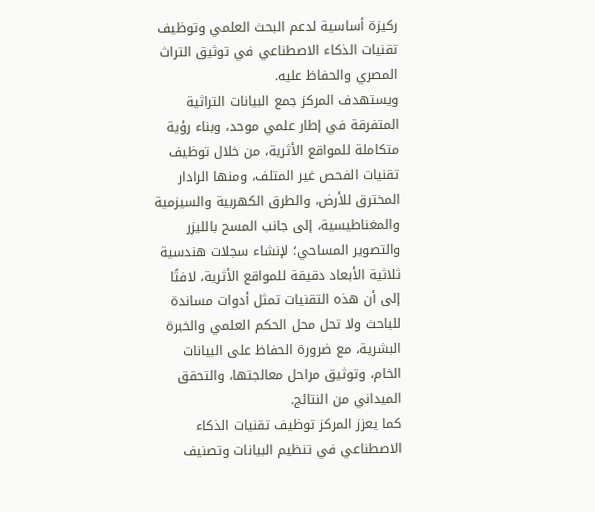ركيزة أساسية لدعم البحث العلمي وتوظيف تقنيات الذكاء الاصطناعي في توثيق التراث المصري والحفاظ عليه.
ويستهدف المركز جمع البيانات التراثية المتفرقة في إطار علمي موحد، وبناء رؤية متكاملة للمواقع الأثرية، من خلال توظيف تقنيات الفحص غير المتلف، ومنها الرادار المخترق للأرض، والطرق الكهربية والسيزمية والمغناطيسية، إلى جانب المسح بالليزر والتصوير المساحي؛ لإنشاء سجلات هندسية ثلاثية الأبعاد دقيقة للمواقع الأثرية، لافتًا إلى أن هذه التقنيات تمثل أدوات مساندة للباحث ولا تحل محل الحكم العلمي والخبرة البشرية، مع ضرورة الحفاظ على البيانات الخام، وتوثيق مراحل معالجتها، والتحقق الميداني من النتائج.
كما يعزز المركز توظيف تقنيات الذكاء الاصطناعي في تنظيم البيانات وتصنيف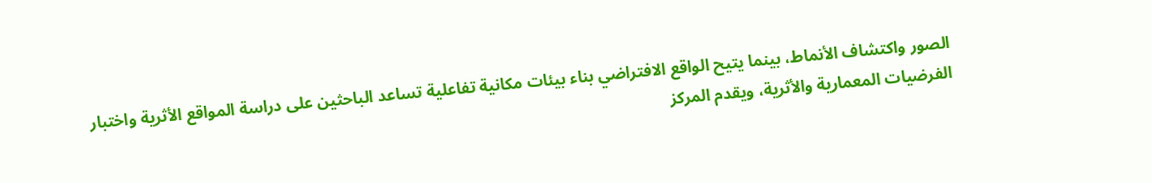الصور واكتشاف الأنماط، بينما يتيح الواقع الافتراضي بناء بيئات مكانية تفاعلية تساعد الباحثين على دراسة المواقع الأثرية واختبار الفرضيات المعمارية والأثرية، ويقدم المركز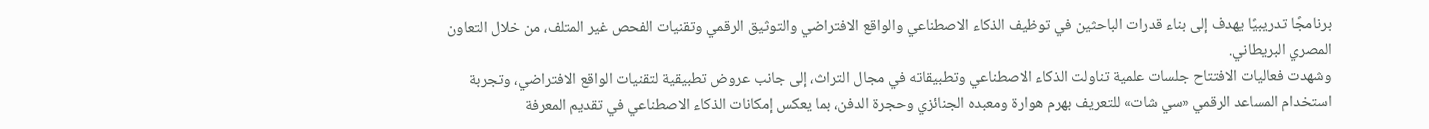برنامجًا تدريبيًا يهدف إلى بناء قدرات الباحثين في توظيف الذكاء الاصطناعي والواقع الافتراضي والتوثيق الرقمي وتقنيات الفحص غير المتلف، من خلال التعاون المصري البريطاني.
وشهدت فعاليات الافتتاح جلسات علمية تناولت الذكاء الاصطناعي وتطبيقاته في مجال التراث، إلى جانب عروض تطبيقية لتقنيات الواقع الافتراضي، وتجربة استخدام المساعد الرقمي «سي شات» للتعريف بهرم هوارة ومعبده الجنائزي وحجرة الدفن، بما يعكس إمكانات الذكاء الاصطناعي في تقديم المعرفة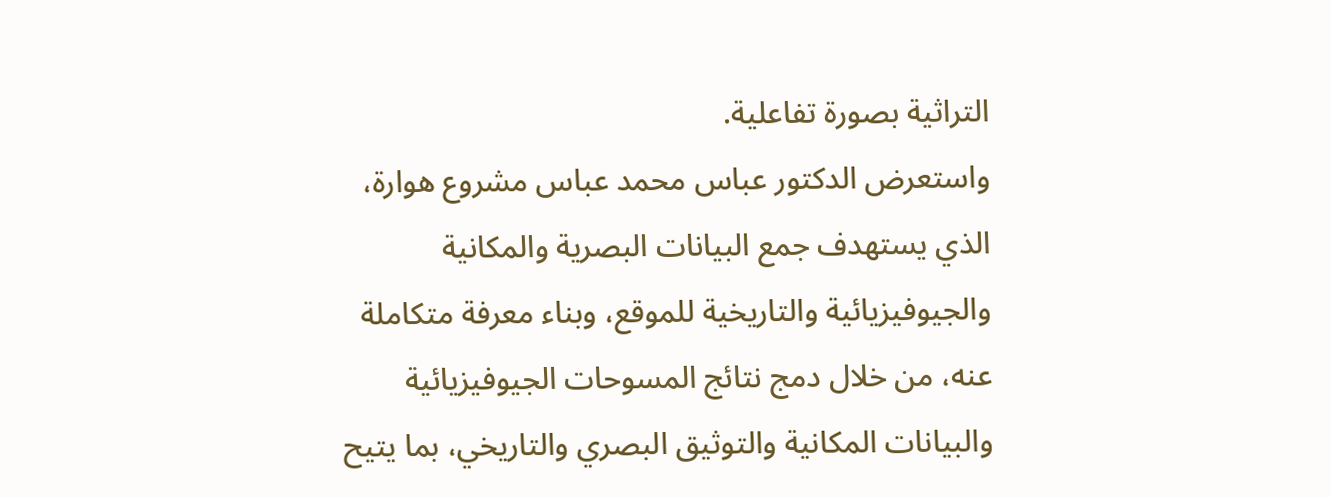التراثية بصورة تفاعلية.
واستعرض الدكتور عباس محمد عباس مشروع هوارة، الذي يستهدف جمع البيانات البصرية والمكانية والجيوفيزيائية والتاريخية للموقع، وبناء معرفة متكاملة عنه، من خلال دمج نتائج المسوحات الجيوفيزيائية والبيانات المكانية والتوثيق البصري والتاريخي، بما يتيح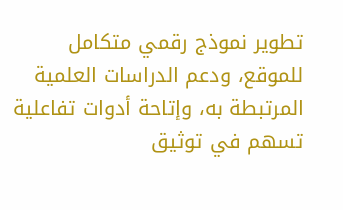تطوير نموذج رقمي متكامل للموقع، ودعم الدراسات العلمية المرتبطة به، وإتاحة أدوات تفاعلية تسهم في توثيق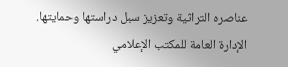عناصره التراثية وتعزيز سبل دراستها وحمايتها.
الإدارة العامة للمكتب الإعلامي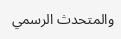والمتحدث الرسمي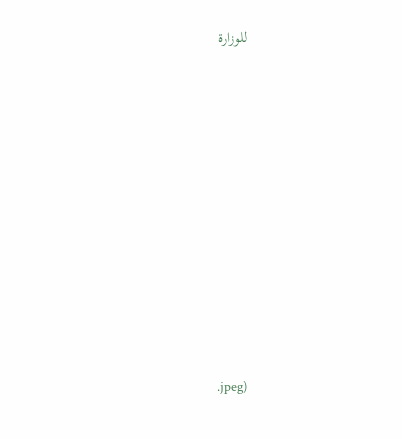للوزارة

















.jpeg)